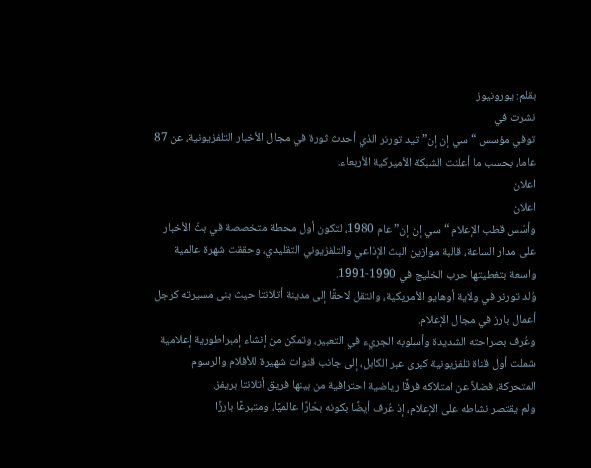بقلم: يورونيوز
نشرت في
توفي مؤسس “سي إن إن” تيد تورنر الذي أحدث ثورة في مجال الأخبار التلفزيونية، عن 87 عاما، بحسب ما أعلنت الشبكة الأميركية الأربعاء.
اعلان
اعلان
وأسّس قطب الإعلام “سي إن إن” عام 1980، لتكون أول محطة متخصصة في بثّ الأخبار على مدار الساعة، قالبة موازين البث الإذاعي والتلفزيوني التقليدي، وحققت شهرة عالمية واسعة بتغطيتها حرب الخليج في 1990-1991.
وُلد تورنر في ولاية أوهايو الأمريكية، وانتقل لاحقًا إلى مدينة أتلانتا حيث بنى مسيرته كرجل أعمال بارز في مجال الإعلام.
وعُرف بصراحته الشديدة وأسلوبه الجريء في التعبير، وتمكن من إنشاء إمبراطورية إعلامية شملت أول قناة تلفزيونية كبرى عبر الكابل، إلى جانب قنوات شهيرة للأفلام والرسوم المتحركة، فضلاً عن امتلاكه فرقًا رياضية احترافية من بينها فريق أتلانتا بريفز.
ولم يقتصر نشاطه على الإعلام، إذ عُرف أيضًا بكونه بحّارًا عالميًا، ومتبرعًا بارزًا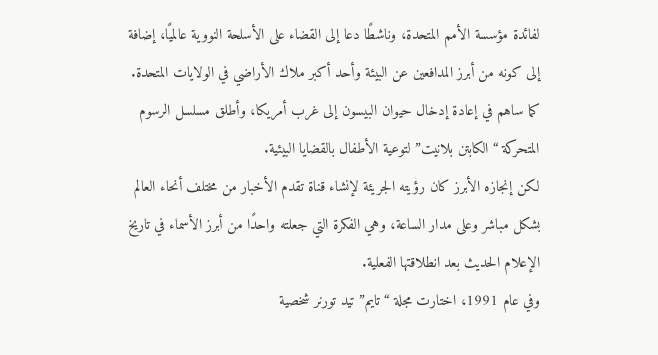لفائدة مؤسسة الأمم المتحدة، وناشطًا دعا إلى القضاء على الأسلحة النووية عالميًا، إضافة إلى كونه من أبرز المدافعين عن البيئة وأحد أكبر ملاك الأراضي في الولايات المتحدة.
كما ساهم في إعادة إدخال حيوان البيسون إلى غرب أمريكا، وأطلق مسلسل الرسوم المتحركة “الكابتن بلانيت” لتوعية الأطفال بالقضايا البيئية.
لكن إنجازه الأبرز كان رؤيته الجريئة لإنشاء قناة تقدم الأخبار من مختلف أنحاء العالم بشكل مباشر وعلى مدار الساعة، وهي الفكرة التي جعلته واحدًا من أبرز الأسماء في تاريخ الإعلام الحديث بعد انطلاقتها الفعلية.
وفي عام 1991، اختارت مجلة “تايم” تيد تورنر شخصية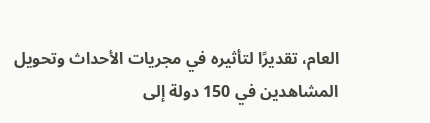العام، تقديرًا لتأثيره في مجريات الأحداث وتحويل المشاهدين في 150 دولة إلى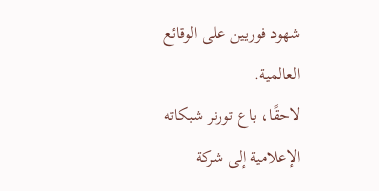شهود فوريين على الوقائع العالمية.
لاحقًا، باع تورنر شبكاته الإعلامية إلى شركة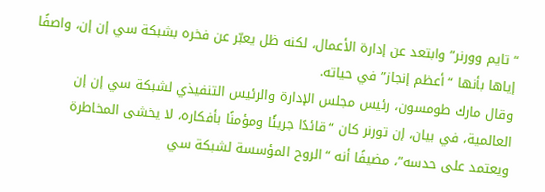“تايم وورنر” وابتعد عن إدارة الأعمال، لكنه ظل يعبّر عن فخره بشبكة سي إن إن، واصفًا إياها بأنها “أعظم إنجاز” في حياته.
وقال مارك طومسون، رئيس مجلس الإدارة والرئيس التنفيذي لشبكة سي إن إن العالمية، في بيان، إن تورنر كان “قائدًا جريئًا ومؤمنًا بأفكاره، لا يخشى المخاطرة ويعتمد على حدسه”، مضيفًا أنه “الروح المؤسسة لشبكة سي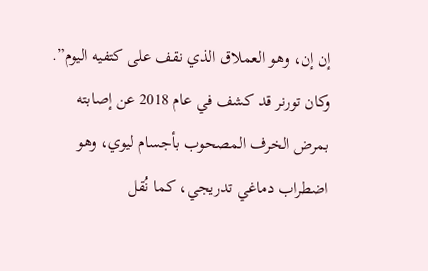إن إن، وهو العملاق الذي نقف على كتفيه اليوم”.
وكان تورنر قد كشف في عام 2018 عن إصابته بمرض الخرف المصحوب بأجسام ليوي، وهو اضطراب دماغي تدريجي، كما نُقل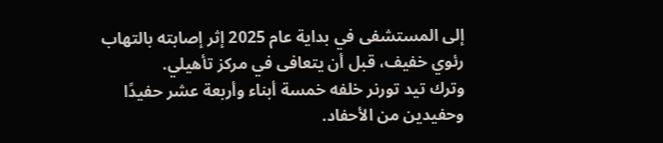إلى المستشفى في بداية عام 2025 إثر إصابته بالتهاب رئوي خفيف، قبل أن يتعافى في مركز تأهيلي.
وترك تيد تورنر خلفه خمسة أبناء وأربعة عشر حفيدًا وحفيدين من الأحفاد.